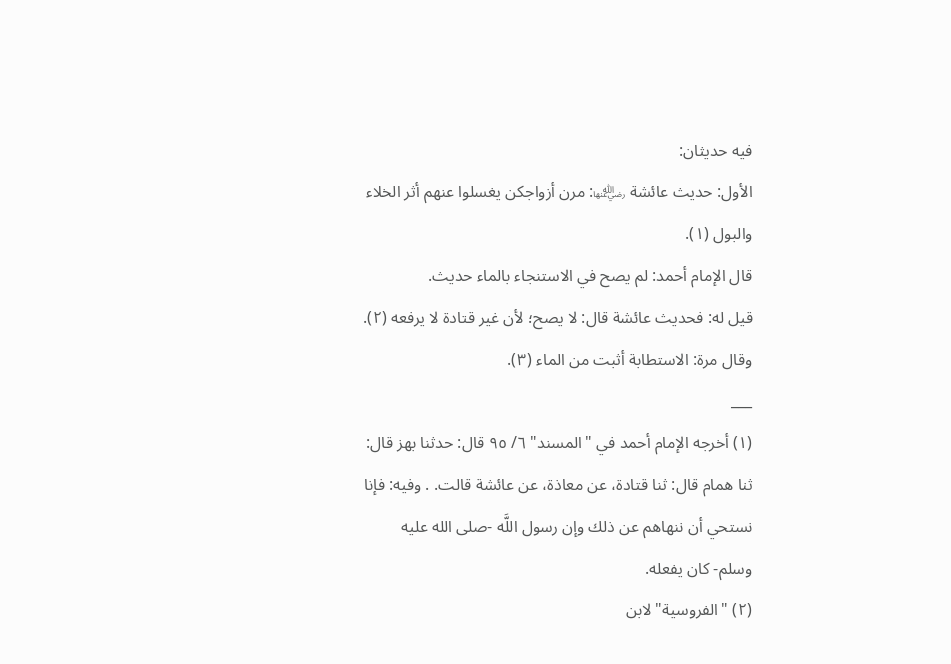فيه حديثان:
الأول: حديث عائشة ﵂: مرن أزواجكن يغسلوا عنهم أثر الخلاء والبول (١).
قال الإمام أحمد: لم يصح في الاستنجاء بالماء حديث.
قيل له: فحديث عائشة قال: لا يصح؛ لأن غير قتادة لا يرفعه (٢).
وقال مرة: الاستطابة أثبت من الماء (٣).
___
(١) أخرجه الإمام أحمد في "المسند" ٦/ ٩٥ قال: حدثنا بهز قال: ثنا همام قال: ثنا قتادة، عن معاذة، عن عائشة قالت. . وفيه: فإنا نستحي أن ننهاهم عن ذلك وإن رسول اللَّه -صلى الله عليه وسلم- كان يفعله.
(٢) "الفروسية" لابن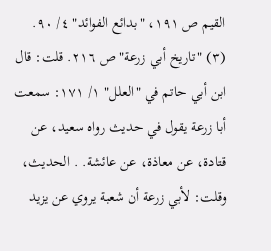القيم ص ١٩١، "بدائع الفوائد" ٤/ ٩٠.
(٣) "تاريخ أبي زرعة" ص ٢١٦. قلت: قال ابن أبي حاتم في "العلل" ١/ ١٧١: سمعت أبا زرعة يقول في حديث رواه سعيد، عن قتادة، عن معاذة، عن عائشة. . الحديث، وقلت: لأبي زرعة أن شعبة يروي عن يزيد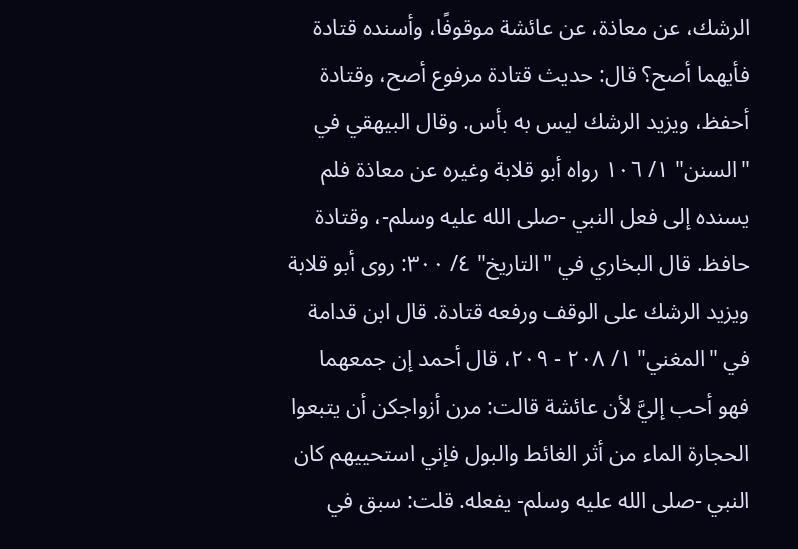الرشك، عن معاذة، عن عائشة موقوفًا، وأسنده قتادة فأيهما أصح؟ قال: حديث قتادة مرفوع أصح، وقتادة أحفظ، ويزيد الرشك ليس به بأس. وقال البيهقي في "السنن" ١/ ١٠٦ رواه أبو قلابة وغيره عن معاذة فلم يسنده إلى فعل النبي -صلى الله عليه وسلم-، وقتادة حافظ. قال البخاري في "التاريخ" ٤/ ٣٠٠: روى أبو قلابة ويزيد الرشك على الوقف ورفعه قتادة. قال ابن قدامة في "المغني" ١/ ٢٠٨ - ٢٠٩، قال أحمد إن جمعهما فهو أحب إليَّ لأن عائشة قالت: مرن أزواجكن أن يتبعوا الحجارة الماء من أثر الغائط والبول فإني استحييهم كان النبي -صلى الله عليه وسلم- يفعله. قلت: سبق في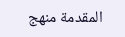المقدمة منهج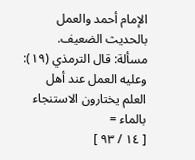الإمام أحمد والعمل بالحديث الضعيف. مسألة: قال الترمذي (١٩): وعليه العمل عند أهل العلم يختارون الاستنجاء بالماء =
[ ١٤ / ٩٣ ]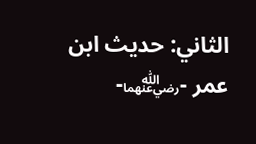الثاني: حديث ابن عمر -﵄-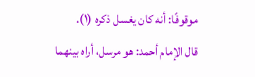موقوفًا: أنه كان يغسل ذكره (١).
قال الإمام أحمد: هو مرسل، أراه بينهما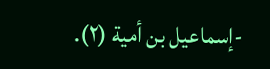-إسماعيل بن أمية (٢).